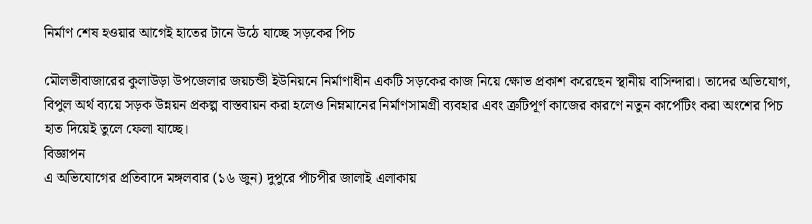নির্মাণ শেষ হওয়ার আগেই হাতের টানে উঠে যাচ্ছে সড়কের পিচ

মৌলভীবাজারের কুলাউড়া উপজেলার জয়চন্ডী ইউনিয়নে নির্মাণাধীন একটি সড়কের কাজ নিয়ে ক্ষোভ প্রকাশ করেছেন স্থানীয় বাসিন্দারা। তাদের অভিযোগ, বিপুল অর্থ ব্যয়ে সড়ক উন্নয়ন প্রকল্প বাস্তবায়ন করা হলেও নিম্নমানের নির্মাণসামগ্রী ব্যবহার এবং ত্রুটিপূর্ণ কাজের কারণে নতুন কার্পেটিং করা অংশের পিচ হাত দিয়েই তুলে ফেলা যাচ্ছে।
বিজ্ঞাপন
এ অভিযোগের প্রতিবাদে মঙ্গলবার (১৬ জুন) দুপুরে পাঁচপীর জালাই এলাকায়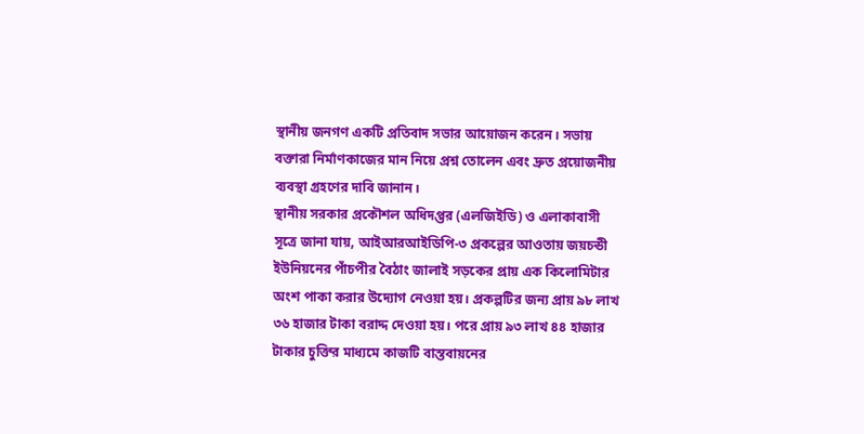স্থানীয় জনগণ একটি প্রতিবাদ সভার আয়োজন করেন। সভায় বক্তারা নির্মাণকাজের মান নিয়ে প্রশ্ন তোলেন এবং দ্রুত প্রয়োজনীয় ব্যবস্থা গ্রহণের দাবি জানান।
স্থানীয় সরকার প্রকৌশল অধিদপ্তর (এলজিইডি) ও এলাকাবাসী সূত্রে জানা যায়, আইআরআইডিপি-৩ প্রকল্পের আওতায় জয়চন্ডী ইউনিয়নের পাঁচপীর বৈঠাং জালাই সড়কের প্রায় এক কিলোমিটার অংশ পাকা করার উদ্যোগ নেওয়া হয়। প্রকল্পটির জন্য প্রায় ৯৮ লাখ ৩৬ হাজার টাকা বরাদ্দ দেওয়া হয়। পরে প্রায় ৯৩ লাখ ৪৪ হাজার টাকার চুক্তির মাধ্যমে কাজটি বাস্তবায়নের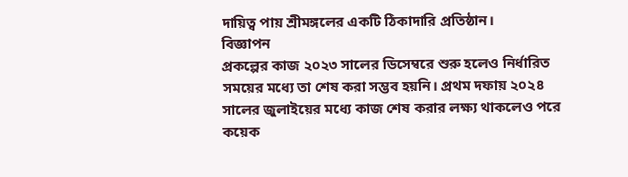দায়িত্ব পায় শ্রীমঙ্গলের একটি ঠিকাদারি প্রতিষ্ঠান।
বিজ্ঞাপন
প্রকল্পের কাজ ২০২৩ সালের ডিসেম্বরে শুরু হলেও নির্ধারিত সময়ের মধ্যে তা শেষ করা সম্ভব হয়নি। প্রথম দফায় ২০২৪ সালের জুলাইয়ের মধ্যে কাজ শেষ করার লক্ষ্য থাকলেও পরে কয়েক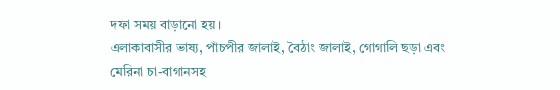দফা সময় বাড়ানো হয়।
এলাকাবাসীর ভাষ্য, পাঁচপীর জালাই, বৈঠাং জালাই, গোগালি ছড়া এবং মেরিনা চা-বাগানসহ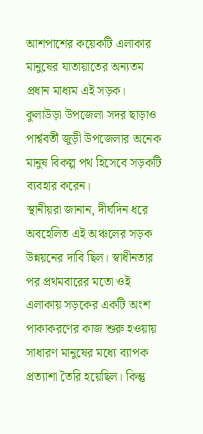আশপাশের কয়েকটি এলাকার মানুষের যাতায়াতের অন্যতম প্রধান মাধ্যম এই সড়ক। কুলাউড়া উপজেলা সদর ছাড়াও পার্শ্ববর্তী জুড়ী উপজেলার অনেক মানুষ বিকল্প পথ হিসেবে সড়কটি ব্যবহার করেন।
স্থানীয়রা জানান, দীর্ঘদিন ধরে অবহেলিত এই অঞ্চলের সড়ক উন্নয়নের দাবি ছিল। স্বাধীনতার পর প্রথমবারের মতো ওই এলাকায় সড়কের একটি অংশ পাকাকরণের কাজ শুরু হওয়ায় সাধারণ মানুষের মধ্যে ব্যাপক প্রত্যাশা তৈরি হয়েছিল। কিন্তু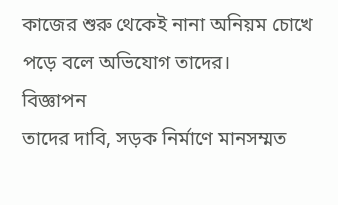কাজের শুরু থেকেই নানা অনিয়ম চোখে পড়ে বলে অভিযোগ তাদের।
বিজ্ঞাপন
তাদের দাবি, সড়ক নির্মাণে মানসম্মত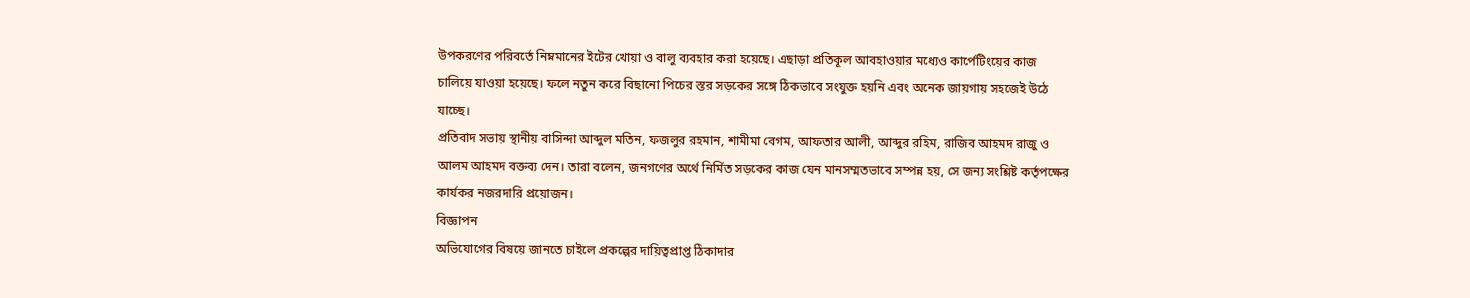উপকরণের পরিবর্তে নিম্নমানের ইটের খোয়া ও বালু ব্যবহার করা হয়েছে। এছাড়া প্রতিকূল আবহাওয়ার মধ্যেও কার্পেটিংয়ের কাজ চালিয়ে যাওয়া হয়েছে। ফলে নতুন করে বিছানো পিচের স্তর সড়কের সঙ্গে ঠিকভাবে সংযুক্ত হয়নি এবং অনেক জায়গায় সহজেই উঠে যাচ্ছে।
প্রতিবাদ সভায় স্থানীয় বাসিন্দা আব্দুল মতিন, ফজলুর রহমান, শামীমা বেগম, আফতার আলী, আব্দুর রহিম, রাজিব আহমদ রাজু ও আলম আহমদ বক্তব্য দেন। তারা বলেন, জনগণের অর্থে নির্মিত সড়কের কাজ যেন মানসম্মতভাবে সম্পন্ন হয়, সে জন্য সংশ্লিষ্ট কর্তৃপক্ষের কার্যকর নজরদারি প্রয়োজন।
বিজ্ঞাপন
অভিযোগের বিষয়ে জানতে চাইলে প্রকল্পের দায়িত্বপ্রাপ্ত ঠিকাদার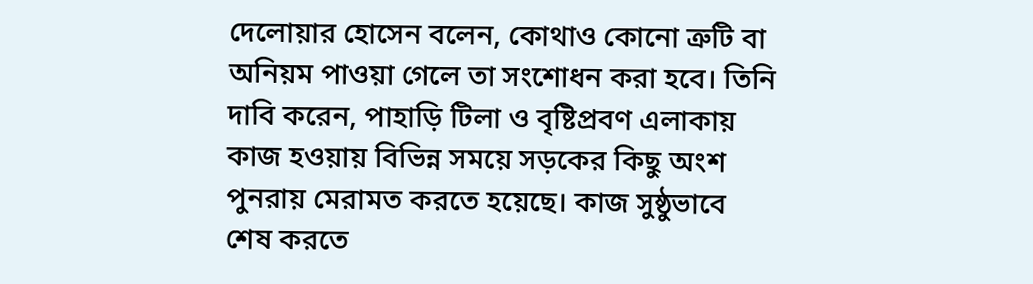দেলোয়ার হোসেন বলেন, কোথাও কোনো ত্রুটি বা অনিয়ম পাওয়া গেলে তা সংশোধন করা হবে। তিনি দাবি করেন, পাহাড়ি টিলা ও বৃষ্টিপ্রবণ এলাকায় কাজ হওয়ায় বিভিন্ন সময়ে সড়কের কিছু অংশ পুনরায় মেরামত করতে হয়েছে। কাজ সুষ্ঠুভাবে শেষ করতে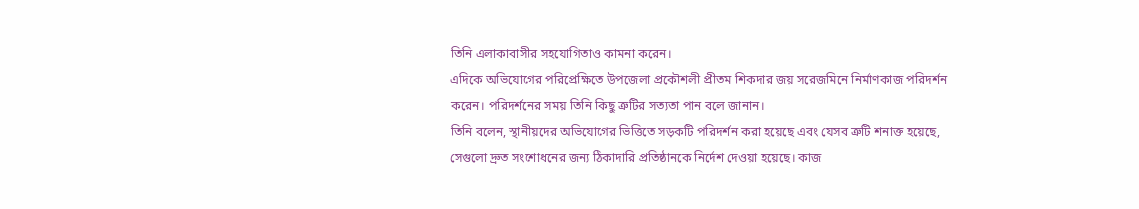তিনি এলাকাবাসীর সহযোগিতাও কামনা করেন।
এদিকে অভিযোগের পরিপ্রেক্ষিতে উপজেলা প্রকৌশলী প্রীতম শিকদার জয় সরেজমিনে নির্মাণকাজ পরিদর্শন করেন। পরিদর্শনের সময় তিনি কিছু ত্রুটির সত্যতা পান বলে জানান।
তিনি বলেন, স্থানীয়দের অভিযোগের ভিত্তিতে সড়কটি পরিদর্শন করা হয়েছে এবং যেসব ত্রুটি শনাক্ত হয়েছে, সেগুলো দ্রুত সংশোধনের জন্য ঠিকাদারি প্রতিষ্ঠানকে নির্দেশ দেওয়া হয়েছে। কাজ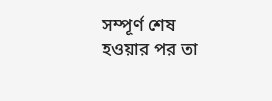সম্পূর্ণ শেষ হওয়ার পর তা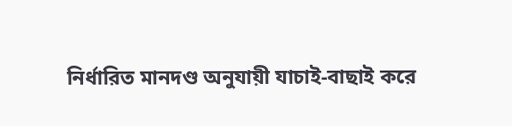নির্ধারিত মানদণ্ড অনুযায়ী যাচাই-বাছাই করে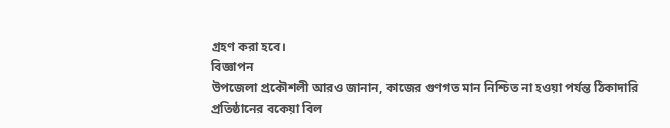গ্রহণ করা হবে।
বিজ্ঞাপন
উপজেলা প্রকৌশলী আরও জানান, কাজের গুণগত মান নিশ্চিত না হওয়া পর্যন্ত ঠিকাদারি প্রতিষ্ঠানের বকেয়া বিল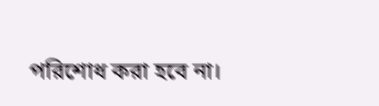পরিশোধ করা হবে না।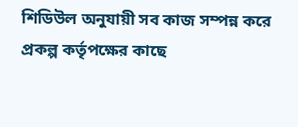শিডিউল অনুযায়ী সব কাজ সম্পন্ন করে প্রকল্প কর্তৃপক্ষের কাছে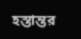হস্তান্তর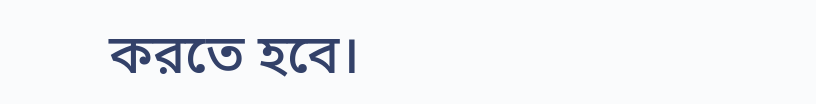করতে হবে।